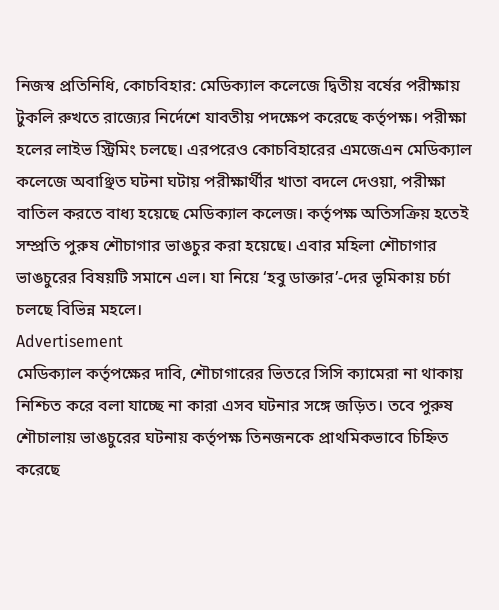নিজস্ব প্রতিনিধি, কোচবিহার: মেডিক্যাল কলেজে দ্বিতীয় বর্ষের পরীক্ষায় টুকলি রুখতে রাজ্যের নির্দেশে যাবতীয় পদক্ষেপ করেছে কর্তৃপক্ষ। পরীক্ষা হলের লাইভ স্ট্রিমিং চলছে। এরপরেও কোচবিহারের এমজেএন মেডিক্যাল কলেজে অবাঞ্ছিত ঘটনা ঘটায় পরীক্ষার্থীর খাতা বদলে দেওয়া, পরীক্ষা বাতিল করতে বাধ্য হয়েছে মেডিক্যাল কলেজ। কর্তৃপক্ষ অতিসক্রিয় হতেই সম্প্রতি পুরুষ শৌচাগার ভাঙচুর করা হয়েছে। এবার মহিলা শৌচাগার ভাঙচুরের বিষয়টি সমানে এল। যা নিয়ে ‘হবু ডাক্তার’-দের ভূমিকায় চর্চা চলছে বিভিন্ন মহলে।
Advertisement
মেডিক্যাল কর্তৃপক্ষের দাবি, শৌচাগারের ভিতরে সিসি ক্যামেরা না থাকায় নিশ্চিত করে বলা যাচ্ছে না কারা এসব ঘটনার সঙ্গে জড়িত। তবে পুরুষ শৌচালায় ভাঙচুরের ঘটনায় কর্তৃপক্ষ তিনজনকে প্রাথমিকভাবে চিহ্নিত করেছে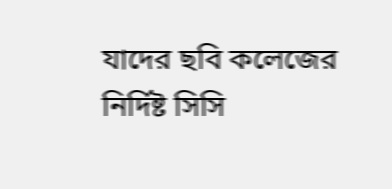যাদের ছবি কলেজের নির্দিষ্ট সিসি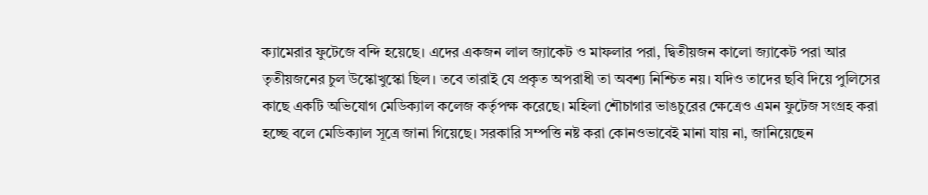ক্যামেরার ফুটেজে বন্দি হয়েছে। এদের একজন লাল জ্যাকেট ও মাফলার পরা, দ্বিতীয়জন কালো জ্যাকেট পরা আর তৃতীয়জনের চুল উস্কোখুস্কো ছিল। তবে তারাই যে প্রকৃত অপরাধী তা অবশ্য নিশ্চিত নয়। যদিও তাদের ছবি দিয়ে পুলিসের কাছে একটি অভিযোগ মেডিক্যাল কলেজ কর্তৃপক্ষ করেছে। মহিলা শৌচাগার ভাঙচুরের ক্ষেত্রেও এমন ফুটেজ সংগ্রহ করা হচ্ছে বলে মেডিক্যাল সূত্রে জানা গিয়েছে। সরকারি সম্পত্তি নষ্ট করা কোনওভাবেই মানা যায় না, জানিয়েছেন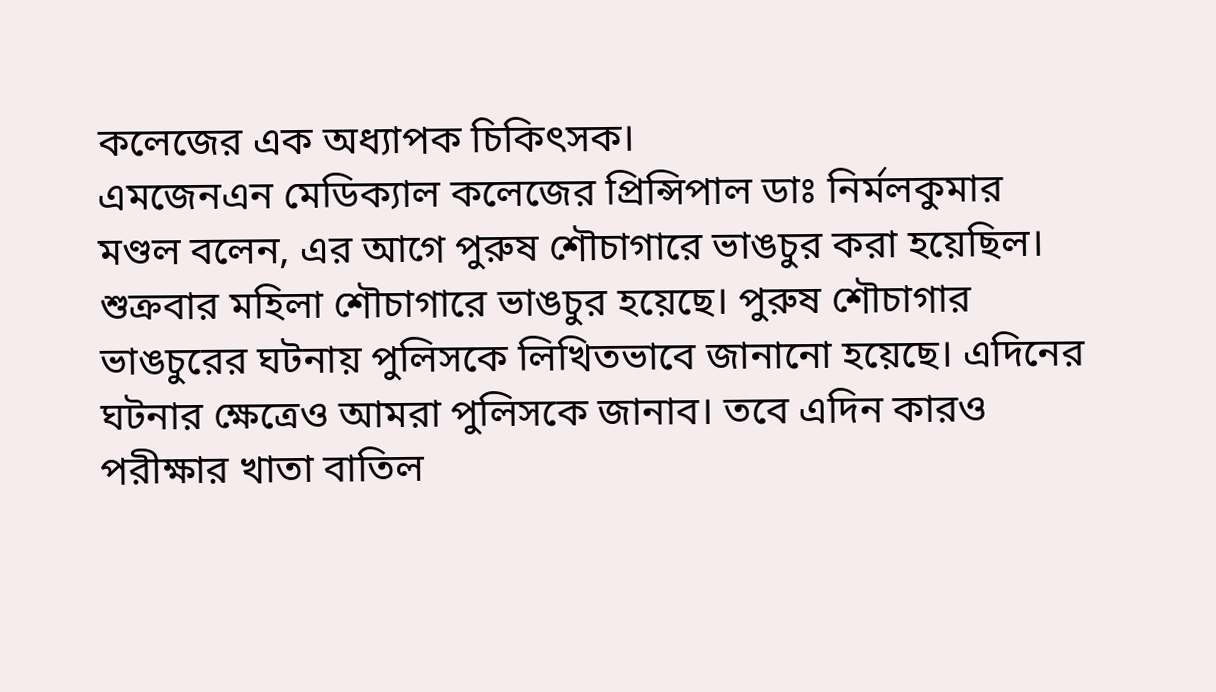কলেজের এক অধ্যাপক চিকিৎসক।
এমজেনএন মেডিক্যাল কলেজের প্রিন্সিপাল ডাঃ নির্মলকুমার মণ্ডল বলেন, এর আগে পুরুষ শৌচাগারে ভাঙচুর করা হয়েছিল। শুক্রবার মহিলা শৌচাগারে ভাঙচুর হয়েছে। পুরুষ শৌচাগার ভাঙচুরের ঘটনায় পুলিসকে লিখিতভাবে জানানো হয়েছে। এদিনের ঘটনার ক্ষেত্রেও আমরা পুলিসকে জানাব। তবে এদিন কারও পরীক্ষার খাতা বাতিল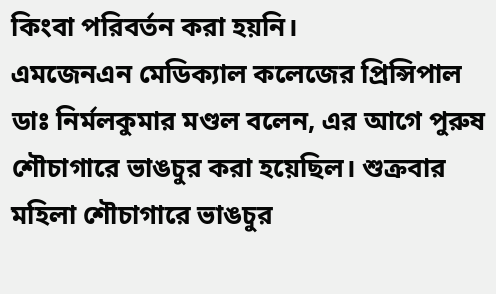কিংবা পরিবর্তন করা হয়নি।
এমজেনএন মেডিক্যাল কলেজের প্রিন্সিপাল ডাঃ নির্মলকুমার মণ্ডল বলেন, এর আগে পুরুষ শৌচাগারে ভাঙচুর করা হয়েছিল। শুক্রবার মহিলা শৌচাগারে ভাঙচুর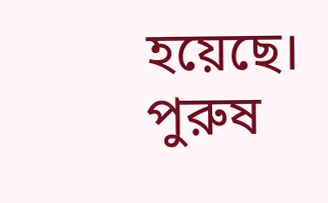হয়েছে। পুরুষ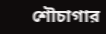শৌচাগার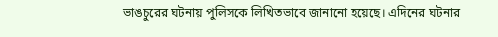ভাঙচুরের ঘটনায় পুলিসকে লিখিতভাবে জানানো হয়েছে। এদিনের ঘটনার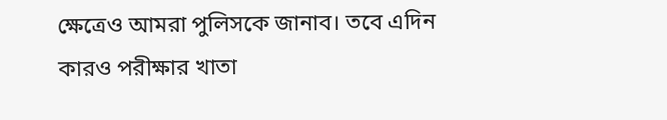ক্ষেত্রেও আমরা পুলিসকে জানাব। তবে এদিন কারও পরীক্ষার খাতা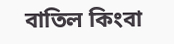বাতিল কিংবা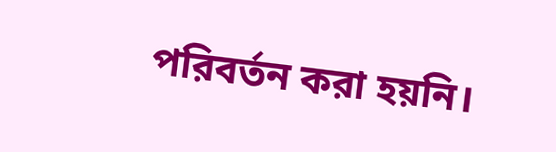পরিবর্তন করা হয়নি।